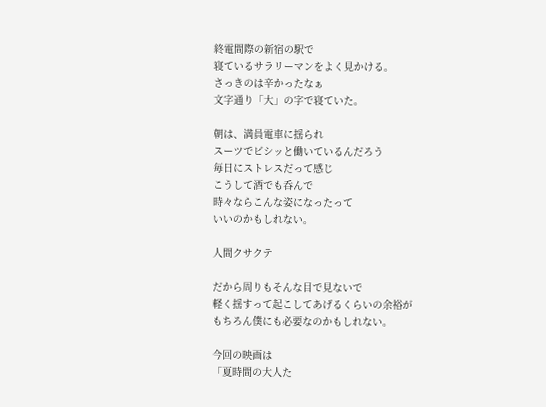終電間際の新宿の駅で
寝ているサラリーマンをよく見かける。
さっきのは辛かったなぁ
文字通り「大」の字で寝ていた。

朝は、満員電車に揺られ
スーツでビシッと働いているんだろう
毎日にストレスだって感じ
こうして酒でも呑んで
時々ならこんな姿になったって
いいのかもしれない。

人間クサクテ

だから周りもそんな目で見ないで
軽く揺すって起こしてあげるくらいの余裕が
もちろん僕にも必要なのかもしれない。

今回の映画は
「夏時間の大人た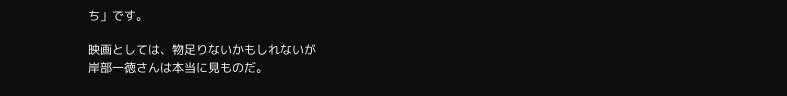ち」です。

映画としては、物足りないかもしれないが
岸部一徳さんは本当に見ものだ。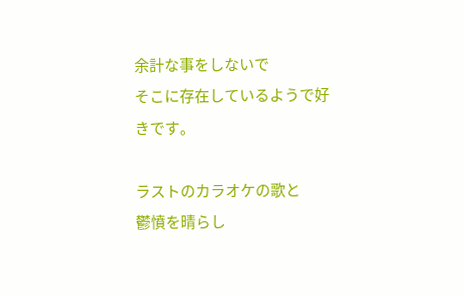余計な事をしないで
そこに存在しているようで好きです。

ラストのカラオケの歌と
鬱憤を晴らし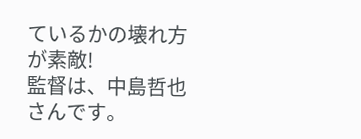ているかの壊れ方が素敵!
監督は、中島哲也さんです。